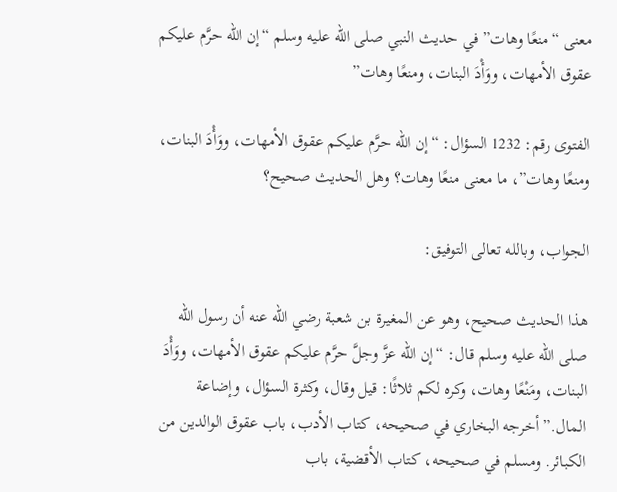معنى “منعًا وهات” في حديث النبي صلى الله عليه وسلم “إن الله حرَّم عليكم عقوق الأمهات، ووَأْدَ البنات، ومنعًا وهات”

الفتوى رقم: 1232 السؤال: “إن الله حرَّم عليكم عقوق الأمهات، ووَأْدَ البنات، ومنعًا وهات”، ما معنى منعًا وهات؟ وهل الحديث صحيح؟

الجواب، وبالله تعالى التوفيق:

هذا الحديث صحيح، وهو عن المغيرة بن شعبة رضي الله عنه أن رسول الله صلى الله عليه وسلم قال: “إن الله عزَّ وجلَّ حرَّم عليكم عقوق الأمهات، ووَأْدَ البنات، ومَنْعًا وهات، وكره لكم ثلاثًا: قيل وقال، وكثرة السؤال، وإضاعة المال.” أخرجه البخاري في صحيحه، كتاب الأدب، باب عقوق الوالدين من الكبائر. ومسلم في صحيحه، كتاب الأقضية، باب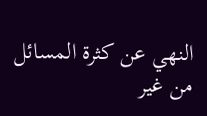النهي عن كثرة المسائل من غير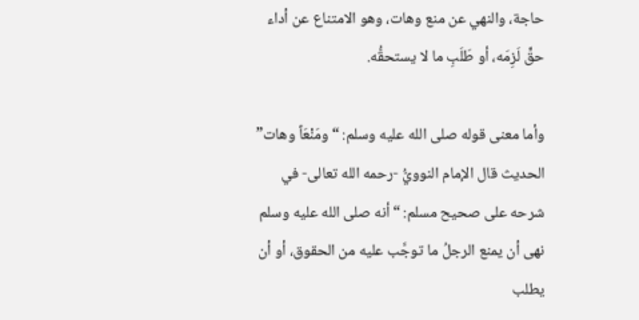حاجة، والنهي عن منع وهات، وهو الامتناع عن أداء حقٍّ لَزِمَه، أو طَلَبِ ما لا يستحقُّه.

وأما معنى قوله صلى الله عليه وسلم: “ومَنْعَاً وهات” الحديث قال الإمام النوويُّ -رحمه الله تعالى- في شرحه على صحيح مسلم: “أنه صلى الله عليه وسلم نهى أن يمنع الرجلُ ما توجَّب عليه من الحقوق، أو أن يطلب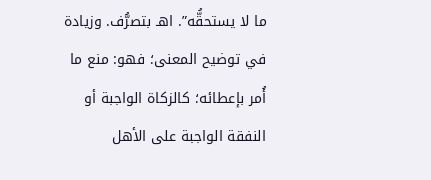ما لا يستحقُّه”. اهـ بتصرُّف. وزيادة في توضيح المعنى؛ فهو: منع ما أُمر بإعطائه؛ كالزكاة الواجبة أو النفقة الواجبة على الأهل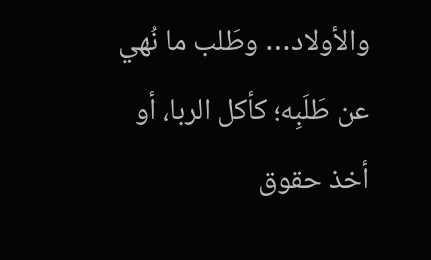والأولاد… وطَلب ما نُهي عن طَلَبِه؛ كأكل الربا، أو أخذ حقوق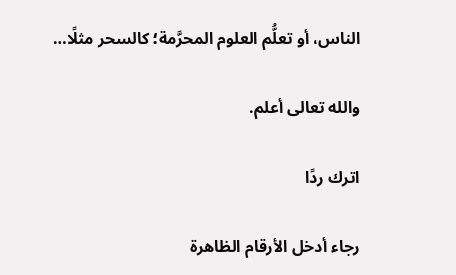الناس، أو تعلُّم العلوم المحرَّمة؛ كالسحر مثلًا…

والله تعالى أعلم.

اترك ردًا

رجاء أدخل الأرقام الظاهرة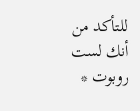للتأكد من أنك لست روبوت *